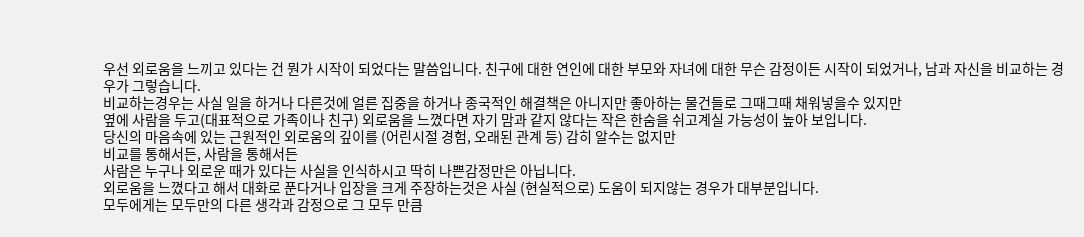우선 외로움을 느끼고 있다는 건 뭔가 시작이 되었다는 말씀입니다. 친구에 대한 연인에 대한 부모와 자녀에 대한 무슨 감정이든 시작이 되었거나, 남과 자신을 비교하는 경우가 그렇습니다.
비교하는경우는 사실 일을 하거나 다른것에 얼른 집중을 하거나 종국적인 해결책은 아니지만 좋아하는 물건들로 그때그때 채워넣을수 있지만
옆에 사람을 두고(대표적으로 가족이나 친구) 외로움을 느꼈다면 자기 맘과 같지 않다는 작은 한숨을 쉬고계실 가능성이 높아 보입니다.
당신의 마음속에 있는 근원적인 외로움의 깊이를 (어린시절 경험, 오래된 관계 등) 감히 알수는 없지만
비교를 통해서든, 사람을 통해서든
사람은 누구나 외로운 때가 있다는 사실을 인식하시고 딱히 나쁜감정만은 아닙니다.
외로움을 느꼈다고 해서 대화로 푼다거나 입장을 크게 주장하는것은 사실 (현실적으로) 도움이 되지않는 경우가 대부분입니다.
모두에게는 모두만의 다른 생각과 감정으로 그 모두 만큼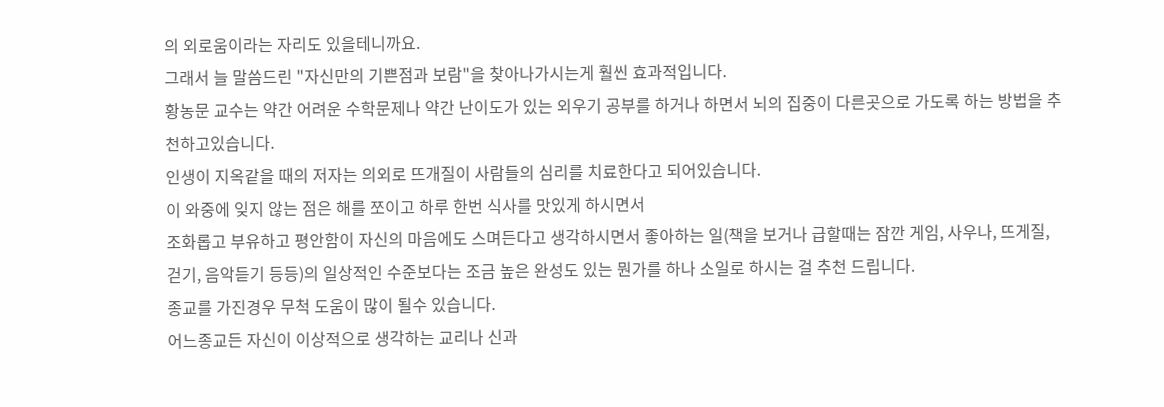의 외로움이라는 자리도 있을테니까요.
그래서 늘 말씀드린 "자신만의 기쁜점과 보람"을 찾아나가시는게 훨씬 효과적입니다.
황농문 교수는 약간 어려운 수학문제나 약간 난이도가 있는 외우기 공부를 하거나 하면서 뇌의 집중이 다른곳으로 가도록 하는 방법을 추천하고있습니다.
인생이 지옥같을 때의 저자는 의외로 뜨개질이 사람들의 심리를 치료한다고 되어있습니다.
이 와중에 잊지 않는 점은 해를 쪼이고 하루 한번 식사를 맛있게 하시면서
조화롭고 부유하고 평안함이 자신의 마음에도 스며든다고 생각하시면서 좋아하는 일(책을 보거나 급할때는 잠깐 게임, 사우나, 뜨게질, 걷기, 음악듣기 등등)의 일상적인 수준보다는 조금 높은 완성도 있는 뭔가를 하나 소일로 하시는 걸 추천 드립니다.
종교를 가진경우 무척 도움이 많이 될수 있습니다.
어느종교든 자신이 이상적으로 생각하는 교리나 신과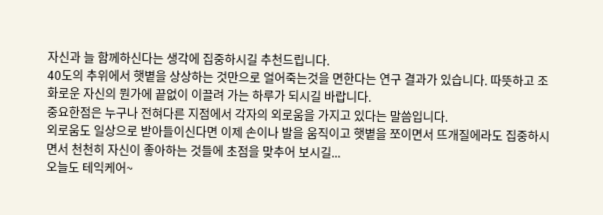자신과 늘 함께하신다는 생각에 집중하시길 추천드립니다.
40도의 추위에서 햇볕을 상상하는 것만으로 얼어죽는것을 면한다는 연구 결과가 있습니다. 따뜻하고 조화로운 자신의 뭔가에 끝없이 이끌려 가는 하루가 되시길 바랍니다.
중요한점은 누구나 전혀다른 지점에서 각자의 외로움을 가지고 있다는 말씀입니다.
외로움도 일상으로 받아들이신다면 이제 손이나 발을 움직이고 햇볕을 쪼이면서 뜨개질에라도 집중하시면서 천천히 자신이 좋아하는 것들에 초점을 맞추어 보시길...
오늘도 테익케어~